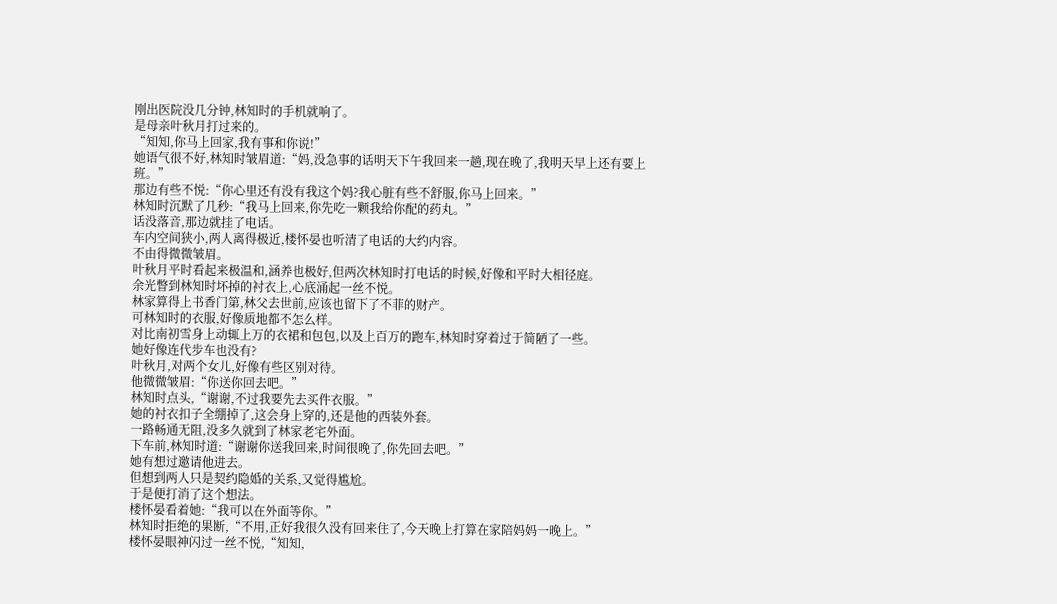刚出医院没几分钟,林知时的手机就响了。
是母亲叶秋月打过来的。
“知知,你马上回家,我有事和你说!”
她语气很不好,林知时皱眉道:“妈,没急事的话明天下午我回来一趟,现在晚了,我明天早上还有要上班。”
那边有些不悦:“你心里还有没有我这个妈?我心脏有些不舒服,你马上回来。”
林知时沉默了几秒:“我马上回来,你先吃一颗我给你配的药丸。”
话没落音,那边就挂了电话。
车内空间狭小,两人离得极近,楼怀晏也听清了电话的大约内容。
不由得微微皱眉。
叶秋月平时看起来极温和,涵养也极好,但两次林知时打电话的时候,好像和平时大相径庭。
余光瞥到林知时坏掉的衬衣上,心底涌起一丝不悦。
林家算得上书香门第,林父去世前,应该也留下了不菲的财产。
可林知时的衣服,好像质地都不怎么样。
对比南初雪身上动辄上万的衣裙和包包,以及上百万的跑车,林知时穿着过于简陋了一些。
她好像连代步车也没有?
叶秋月,对两个女儿,好像有些区别对待。
他微微皱眉:“你送你回去吧。”
林知时点头,“谢谢,不过我要先去买件衣服。”
她的衬衣扣子全绷掉了,这会身上穿的,还是他的西装外套。
一路畅通无阻,没多久就到了林家老宅外面。
下车前,林知时道:“谢谢你送我回来,时间很晚了,你先回去吧。”
她有想过邀请他进去。
但想到两人只是契约隐婚的关系,又觉得尴尬。
于是便打消了这个想法。
楼怀晏看着她:“我可以在外面等你。”
林知时拒绝的果断,“不用,正好我很久没有回来住了,今天晚上打算在家陪妈妈一晚上。”
楼怀晏眼神闪过一丝不悦,“知知,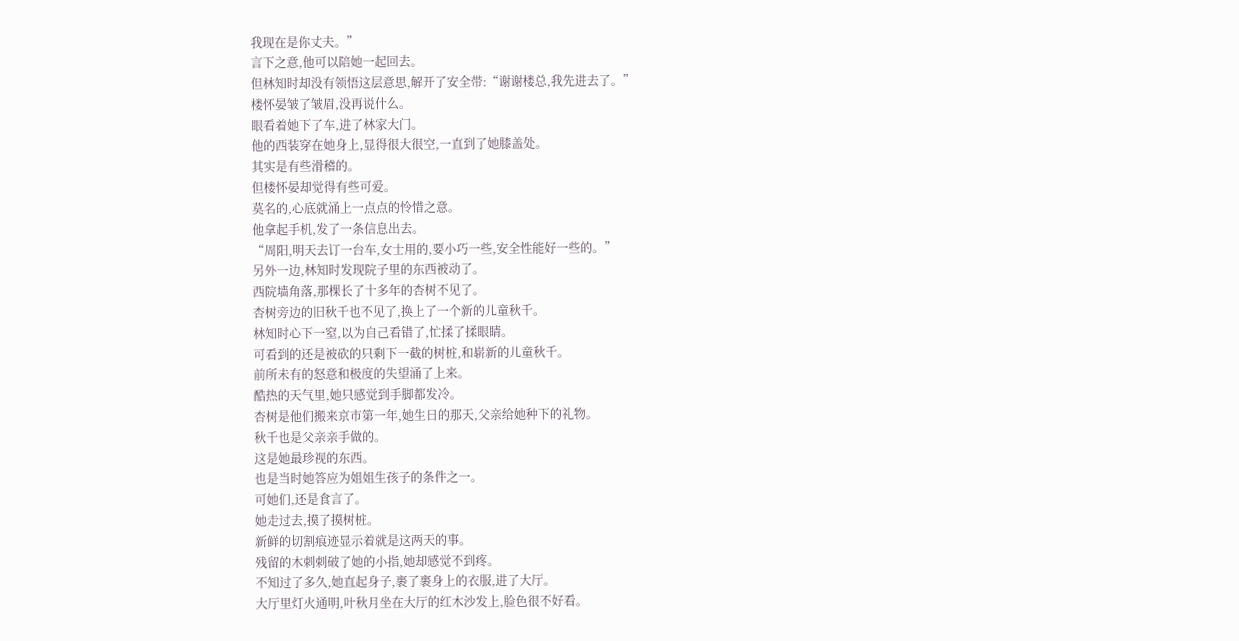我现在是你丈夫。”
言下之意,他可以陪她一起回去。
但林知时却没有领悟这层意思,解开了安全带:“谢谢楼总,我先进去了。”
楼怀晏皱了皱眉,没再说什么。
眼看着她下了车,进了林家大门。
他的西装穿在她身上,显得很大很空,一直到了她膝盖处。
其实是有些滑稽的。
但楼怀晏却觉得有些可爱。
莫名的,心底就涌上一点点的怜惜之意。
他拿起手机,发了一条信息出去。
“周阳,明天去订一台车,女士用的,要小巧一些,安全性能好一些的。”
另外一边,林知时发现院子里的东西被动了。
西院墙角落,那棵长了十多年的杏树不见了。
杏树旁边的旧秋千也不见了,换上了一个新的儿童秋千。
林知时心下一窒,以为自己看错了,忙揉了揉眼睛。
可看到的还是被砍的只剩下一截的树桩,和崭新的儿童秋千。
前所未有的怒意和极度的失望涌了上来。
酷热的天气里,她只感觉到手脚都发冷。
杏树是他们搬来京市第一年,她生日的那天,父亲给她种下的礼物。
秋千也是父亲亲手做的。
这是她最珍视的东西。
也是当时她答应为姐姐生孩子的条件之一。
可她们,还是食言了。
她走过去,摸了摸树桩。
新鲜的切割痕迹显示着就是这两天的事。
残留的木刺刺破了她的小指,她却感觉不到疼。
不知过了多久,她直起身子,裹了裹身上的衣服,进了大厅。
大厅里灯火通明,叶秋月坐在大厅的红木沙发上,脸色很不好看。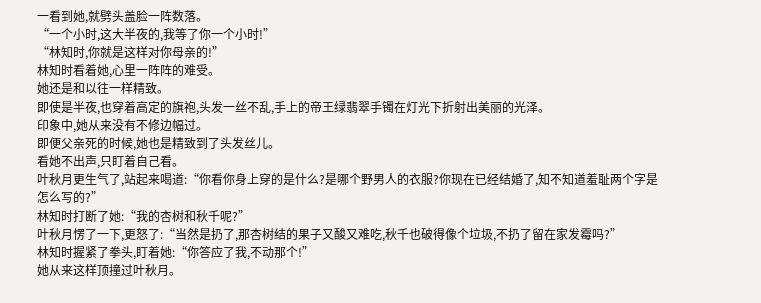一看到她,就劈头盖脸一阵数落。
“一个小时,这大半夜的,我等了你一个小时!”
“林知时,你就是这样对你母亲的!”
林知时看着她,心里一阵阵的难受。
她还是和以往一样精致。
即使是半夜,也穿着高定的旗袍,头发一丝不乱,手上的帝王绿翡翠手镯在灯光下折射出美丽的光泽。
印象中,她从来没有不修边幅过。
即便父亲死的时候,她也是精致到了头发丝儿。
看她不出声,只盯着自己看。
叶秋月更生气了,站起来喝道:“你看你身上穿的是什么?是哪个野男人的衣服?你现在已经结婚了,知不知道羞耻两个字是怎么写的?”
林知时打断了她:“我的杏树和秋千呢?”
叶秋月愣了一下,更怒了:“当然是扔了,那杏树结的果子又酸又难吃,秋千也破得像个垃圾,不扔了留在家发霉吗?”
林知时握紧了拳头,盯着她:“你答应了我,不动那个!”
她从来这样顶撞过叶秋月。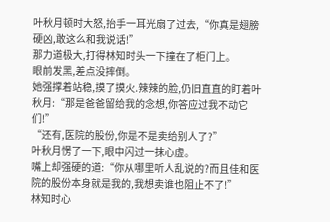叶秋月顿时大怒,抬手一耳光扇了过去,“你真是翅膀硬凶,敢这么和我说话!”
那力道极大,打得林知时头一下撞在了柜门上。
眼前发黑,差点没摔倒。
她强撑着站稳,摸了摸火.辣辣的脸,仍旧直直的盯着叶秋月:“那是爸爸留给我的念想,你答应过我不动它们!”
“还有,医院的股份,你是不是卖给别人了?”
叶秋月愣了一下,眼中闪过一抹心虚。
嘴上却强硬的道:“你从哪里听人乱说的?而且佳和医院的股份本身就是我的,我想卖谁也阻止不了!”
林知时心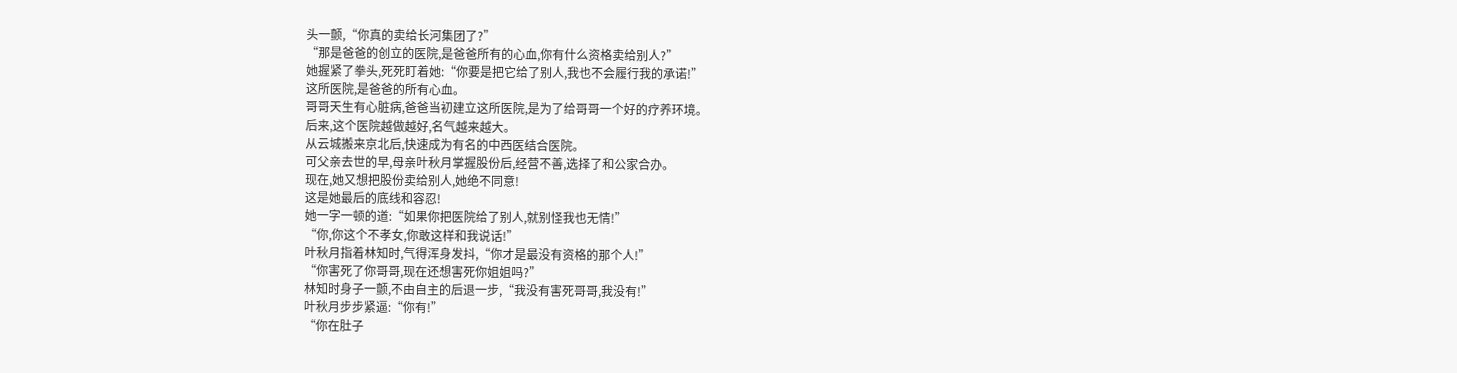头一颤,“你真的卖给长河集团了?”
“那是爸爸的创立的医院,是爸爸所有的心血,你有什么资格卖给别人?”
她握紧了拳头,死死盯着她:“你要是把它给了别人,我也不会履行我的承诺!”
这所医院,是爸爸的所有心血。
哥哥天生有心脏病,爸爸当初建立这所医院,是为了给哥哥一个好的疗养环境。
后来,这个医院越做越好,名气越来越大。
从云城搬来京北后,快速成为有名的中西医结合医院。
可父亲去世的早,母亲叶秋月掌握股份后,经营不善,选择了和公家合办。
现在,她又想把股份卖给别人,她绝不同意!
这是她最后的底线和容忍!
她一字一顿的道:“如果你把医院给了别人,就别怪我也无情!”
“你,你这个不孝女,你敢这样和我说话!”
叶秋月指着林知时,气得浑身发抖,“你才是最没有资格的那个人!”
“你害死了你哥哥,现在还想害死你姐姐吗?”
林知时身子一颤,不由自主的后退一步,“我没有害死哥哥,我没有!”
叶秋月步步紧逼:“你有!”
“你在肚子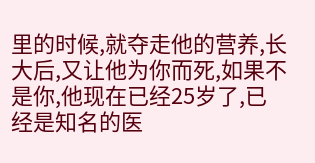里的时候,就夺走他的营养,长大后,又让他为你而死,如果不是你,他现在已经25岁了,已经是知名的医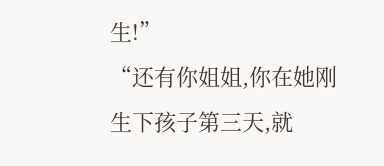生!”
“还有你姐姐,你在她刚生下孩子第三天,就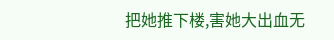把她推下楼,害她大出血无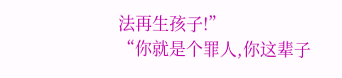法再生孩子!”
“你就是个罪人,你这辈子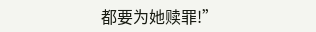都要为她赎罪!”